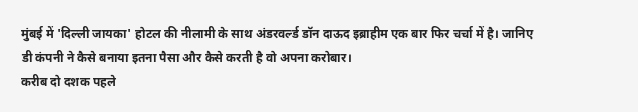मुंबई में 'दिल्ली जायका' होटल की नीलामी के साथ अंडरवर्ल्ड डॉन दाऊद इब्राहीम एक बार फिर चर्चा में है। जानिए डी कंपनी ने कैसे बनाया इतना पैसा और कैसे करती है वो अपना करोबार।
करीब दो दशक पहले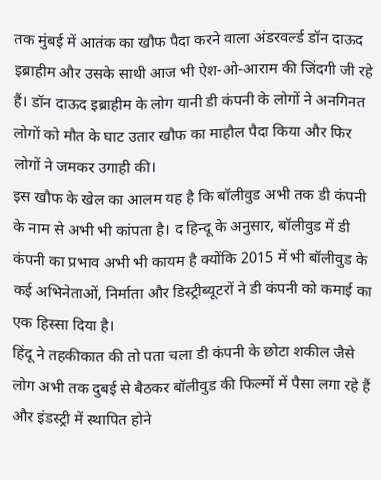तक मुंबई में आतंक का खौफ पैदा करने वाला अंडरवर्ल्ड डॉन दाऊद इब्राहीम और उसके साथी आज भी ऐश-ओ-आराम की जिंदगी जी रहे हैं। डॉन दाऊद इब्राहीम के लोग यानी डी कंपनी के लोगों ने अनगिनत लोगों को मौत के घाट उतार खौफ का माहौल पैदा किया और फिर लोगों ने जमकर उगाही की।
इस खौफ के खेल का आलम यह है कि बॉलीवुड अभी तक डी कंपनी के नाम से अभी भी कांपता है। द हिन्दू के अनुसार, बॉलीवुड में डी कंपनी का प्रभाव अभी भी कायम है क्योंकि 2015 में भी बॉलीवुड के कई अभिनेताओं, निर्माता और डिस्ट्रीब्यूटरों ने डी कंपनी को कमाई का एक हिस्सा दिया है।
हिंदू ने तहकीकात की तो पता चला डी कंपनी के छोटा शकील जैसे लोग अभी तक दुबई से बैठकर बॉलीवुड की फिल्मों में पैसा लगा रहे हैं और इंडस्ट्री में स्थापित होने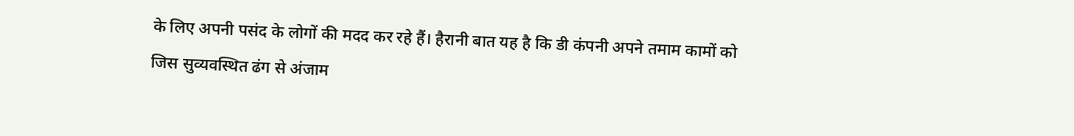के लिए अपनी पसंद के लोगों की मदद कर रहे हैं। हैरानी बात यह है कि डी कंपनी अपने तमाम कामों को जिस सुव्यवस्थित ढंग से अंजाम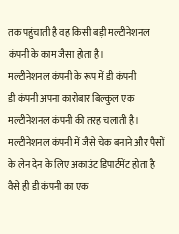तक पहुंचाती है वह किसी बड़ी मल्टीनेशनल कंपनी के काम जैसा होता है।
मल्टीनेशनल कंपनी के रूप में डी कंपनी
डी कंपनी अपना कारोबार बिल्कुल एक मल्टीनेशनल कंपनी की तरह चलाती है। मल्टीनेशनल कंपनी में जैसे चेक बनाने और पैसों के लेन देन के लिए अकाउंट डिपार्टमेंट होता है वैसे ही डी कंपनी का एक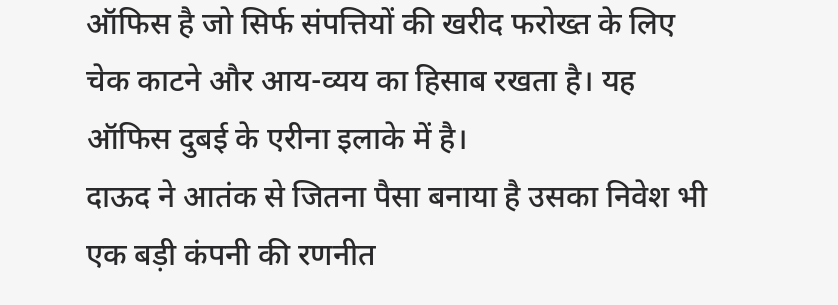ऑफिस है जो सिर्फ संपत्तियों की खरीद फरोख्त के लिए चेक काटने और आय-व्यय का हिसाब रखता है। यह ऑफिस दुबई के एरीना इलाके में है।
दाऊद ने आतंक से जितना पैसा बनाया है उसका निवेश भी एक बड़ी कंपनी की रणनीत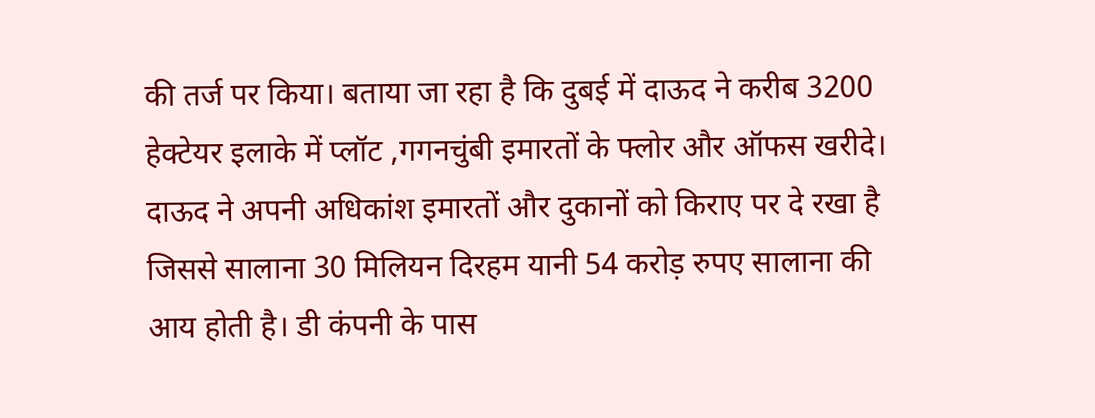की तर्ज पर किया। बताया जा रहा है कि दुबई में दाऊद ने करीब 3200 हेक्टेयर इलाके में प्लॉट ,गगनचुंबी इमारतों के फ्लोर और ऑफस खरीदे।
दाऊद ने अपनी अधिकांश इमारतों और दुकानों को किराए पर दे रखा है जिससे सालाना 30 मिलियन दिरहम यानी 54 करोड़ रुपए सालाना की आय होती है। डी कंपनी के पास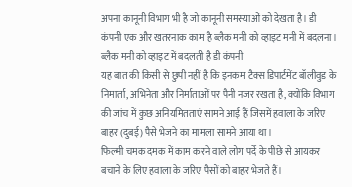अपना कानूनी विभाग भी है जो कानूनी समस्याओं को देखता है। डी कंपनी एक और खतरनाक काम है ब्लैक मनी को व्हाइट मनी में बदलना।
ब्लैक मनी को व्हाइट में बदलती है डी कंपनी
यह बात की किसी से छुपी नहीं है कि इनकम टैक्स डिपार्टमेंट बॉलीवुड के निमार्ता, अभिनेता और निर्माताओं पर पैनी नजर रखता है, क्योंकि विभाग की जांच में कुछ अनियमितताएं सामने आई हैं जिसमें हवाला के जरिए बाहर (दुबई) पैसे भेजने का मामला सामने आया था।
फिल्मी चमक दमक में काम करने वाले लोग पर्दे के पीछे से आयकर बचाने के लिए हवाला के जरिए पैसों को बाहर भेजते हैं।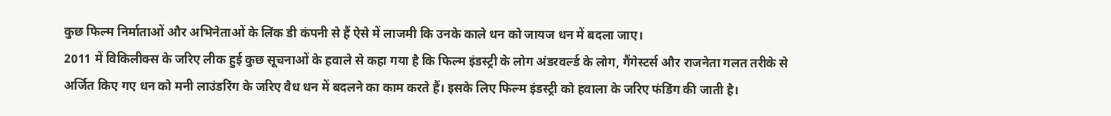कुछ फिल्म निर्माताओं और अभिनेताओं के लिंक डी कंपनी से हैं ऐसे में लाजमी कि उनके काले धन को जायज धन में बदला जाए।
2011 में विकिलीक्स के जरिए लीक हुई कुछ सूचनाओं के हवाले से कहा गया है कि फिल्म इंडस्ट्री के लोग अंडरवर्ल्ड के लोग, गैंगेस्टर्स और राजनेता गलत तरीके से अर्जित किए गए धन को मनी लाउंडरिंग के जरिए वैध धन में बदलने का काम करते हैं। इसके लिए फिल्म इंडस्ट्री को हवाला के जरिए फंडिंग की जाती है।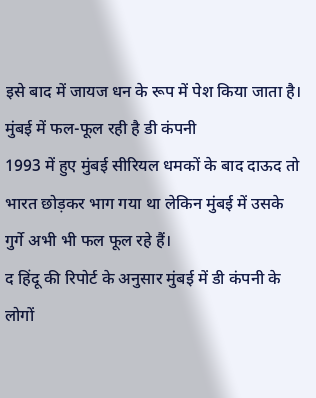इसे बाद में जायज धन के रूप में पेश किया जाता है।
मुंबई में फल-फूल रही है डी कंपनी
1993 में हुए मुंबई सीरियल धमकों के बाद दाऊद तो भारत छोड़कर भाग गया था लेकिन मुंबई में उसके गुर्गे अभी भी फल फूल रहे हैं।
द हिंदू की रिपोर्ट के अनुसार मुंबई में डी कंपनी के लोगों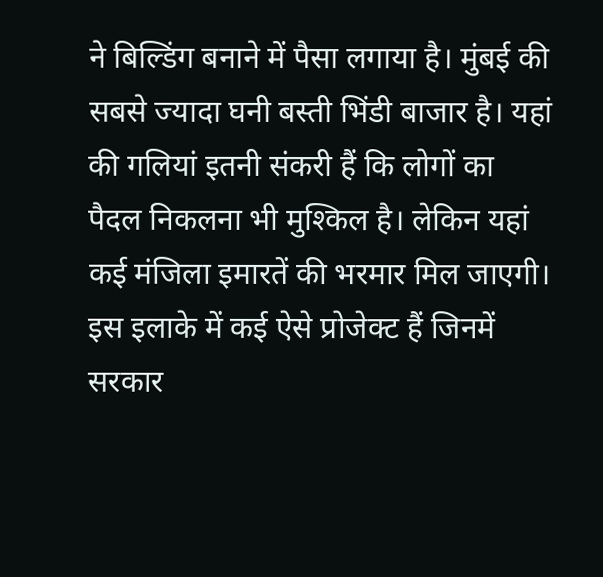ने बिल्डिंग बनाने में पैसा लगाया है। मुंबई की सबसे ज्यादा घनी बस्ती भिंडी बाजार है। यहां की गलियां इतनी संकरी हैं कि लोगों का पैदल निकलना भी मुश्किल है। लेकिन यहां कई मंजिला इमारतें की भरमार मिल जाएगी।
इस इलाके में कई ऐसे प्रोजेक्ट हैं जिनमें सरकार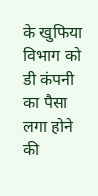के खुफिया विभाग को डी कंपनी का पैसा लगा होने की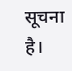सूचना है।